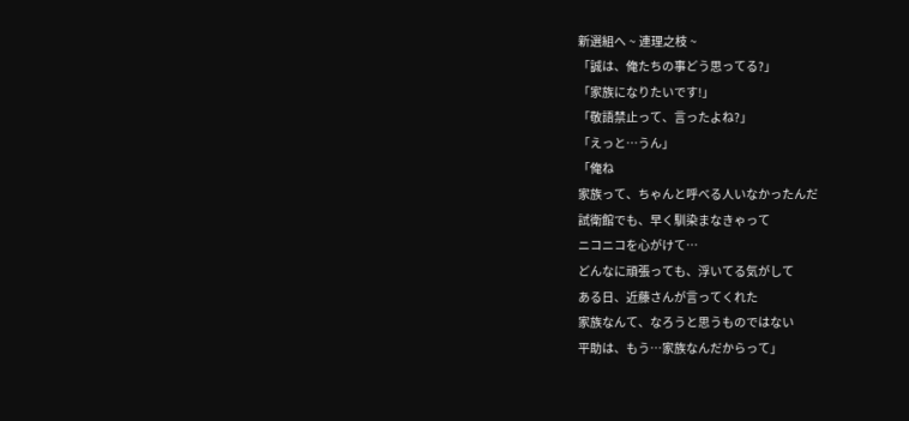新選組へ ~ 連理之枝 ~
「誠は、俺たちの事どう思ってる?」
「家族になりたいです!」
「敬語禁止って、言ったよね?」
「えっと…うん」
「俺ね
家族って、ちゃんと呼べる人いなかったんだ
試衛館でも、早く馴染まなきゃって
ニコニコを心がけて…
どんなに頑張っても、浮いてる気がして
ある日、近藤さんが言ってくれた
家族なんて、なろうと思うものではない
平助は、もう…家族なんだからって」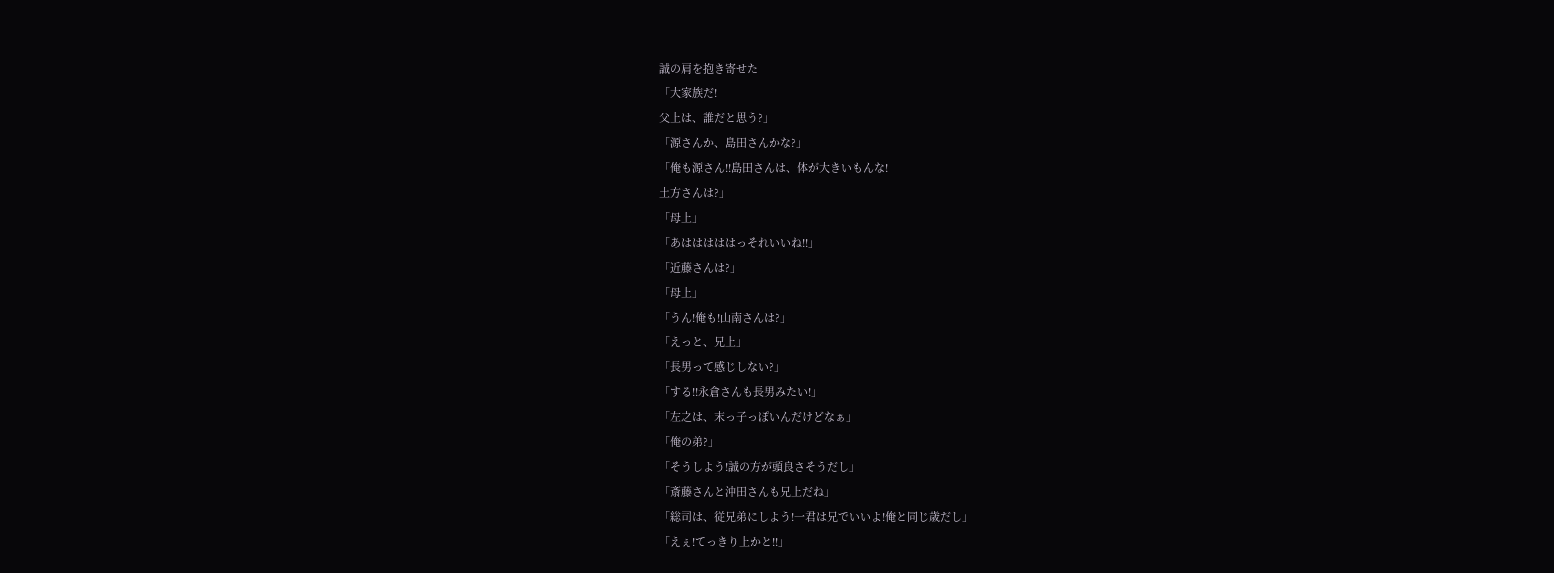誠の肩を抱き寄せた
「大家族だ!
父上は、誰だと思う?」
「源さんか、島田さんかな?」
「俺も源さん!!島田さんは、体が大きいもんな!
土方さんは?」
「母上」
「あはははははっそれいいね!!」
「近藤さんは?」
「母上」
「うん!俺も!山南さんは?」
「えっと、兄上」
「長男って感じしない?」
「する!!永倉さんも長男みたい!」
「左之は、末っ子っぽいんだけどなぁ」
「俺の弟?」
「そうしよう!誠の方が頭良さそうだし」
「斎藤さんと沖田さんも兄上だね」
「総司は、従兄弟にしよう!一君は兄でいいよ!俺と同じ歳だし」
「えぇ!てっきり上かと!!」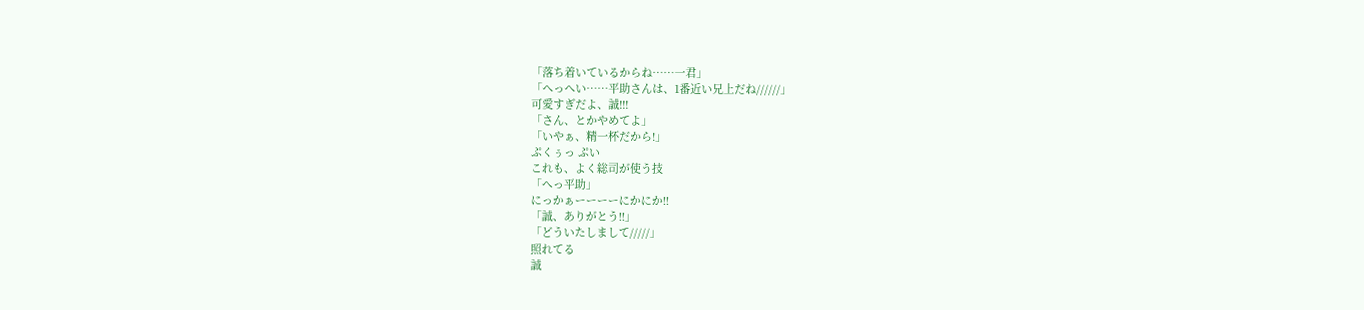「落ち着いているからね……一君」
「へっへい……平助さんは、1番近い兄上だね//////」
可愛すぎだよ、誠!!!
「さん、とかやめてよ」
「いやぁ、精一杯だから!」
ぷくぅっ ぷい
これも、よく総司が使う技
「へっ平助」
にっかぁーーーーにかにか!!
「誠、ありがとう!!」
「どういたしまして/////」
照れてる
誠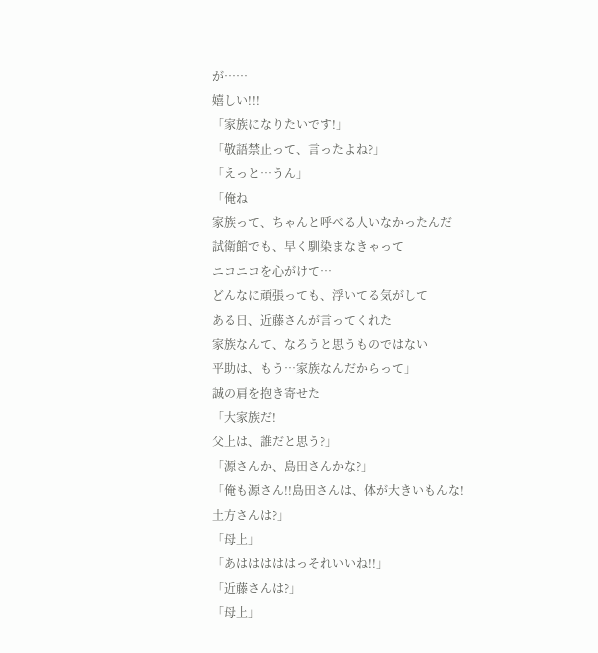が……
嬉しい!!!
「家族になりたいです!」
「敬語禁止って、言ったよね?」
「えっと…うん」
「俺ね
家族って、ちゃんと呼べる人いなかったんだ
試衛館でも、早く馴染まなきゃって
ニコニコを心がけて…
どんなに頑張っても、浮いてる気がして
ある日、近藤さんが言ってくれた
家族なんて、なろうと思うものではない
平助は、もう…家族なんだからって」
誠の肩を抱き寄せた
「大家族だ!
父上は、誰だと思う?」
「源さんか、島田さんかな?」
「俺も源さん!!島田さんは、体が大きいもんな!
土方さんは?」
「母上」
「あはははははっそれいいね!!」
「近藤さんは?」
「母上」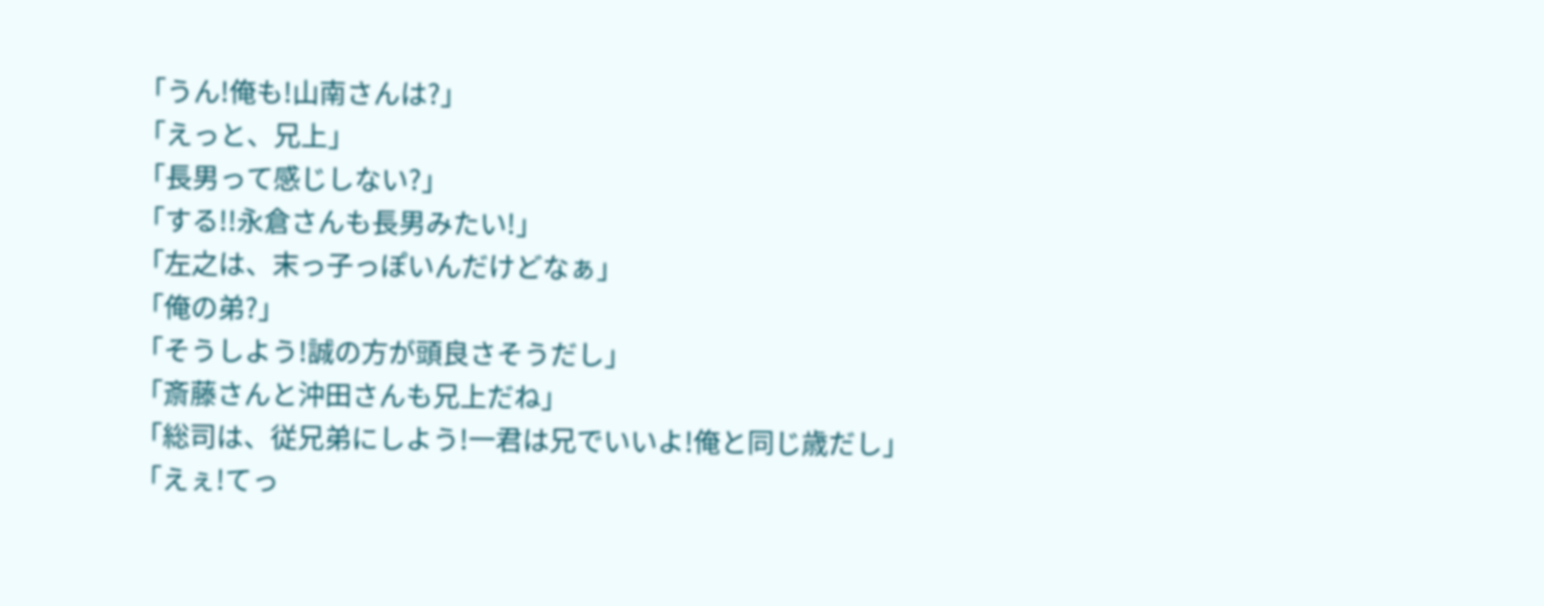「うん!俺も!山南さんは?」
「えっと、兄上」
「長男って感じしない?」
「する!!永倉さんも長男みたい!」
「左之は、末っ子っぽいんだけどなぁ」
「俺の弟?」
「そうしよう!誠の方が頭良さそうだし」
「斎藤さんと沖田さんも兄上だね」
「総司は、従兄弟にしよう!一君は兄でいいよ!俺と同じ歳だし」
「えぇ!てっ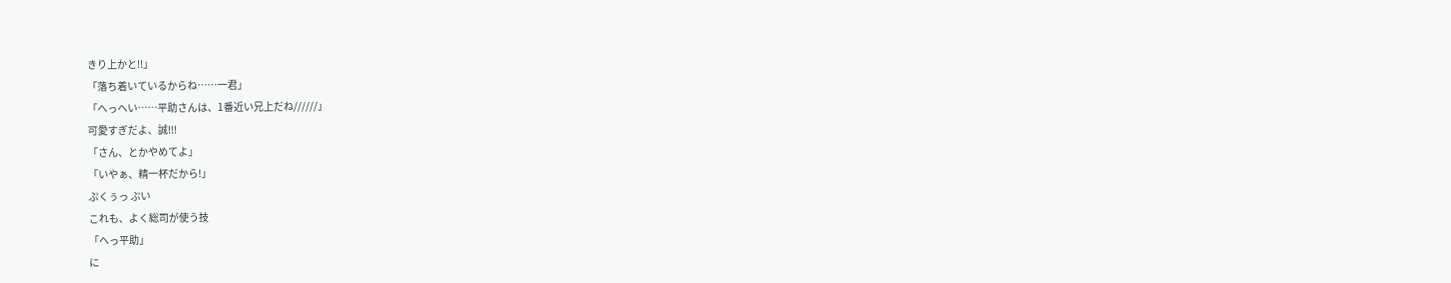きり上かと!!」
「落ち着いているからね……一君」
「へっへい……平助さんは、1番近い兄上だね//////」
可愛すぎだよ、誠!!!
「さん、とかやめてよ」
「いやぁ、精一杯だから!」
ぷくぅっ ぷい
これも、よく総司が使う技
「へっ平助」
に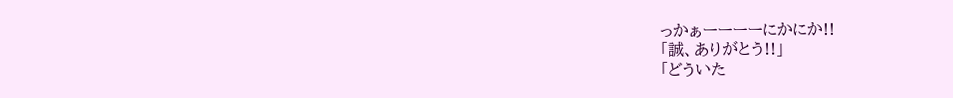っかぁーーーーにかにか!!
「誠、ありがとう!!」
「どういた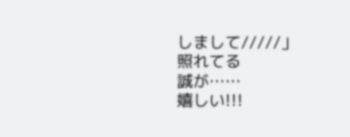しまして/////」
照れてる
誠が……
嬉しい!!!